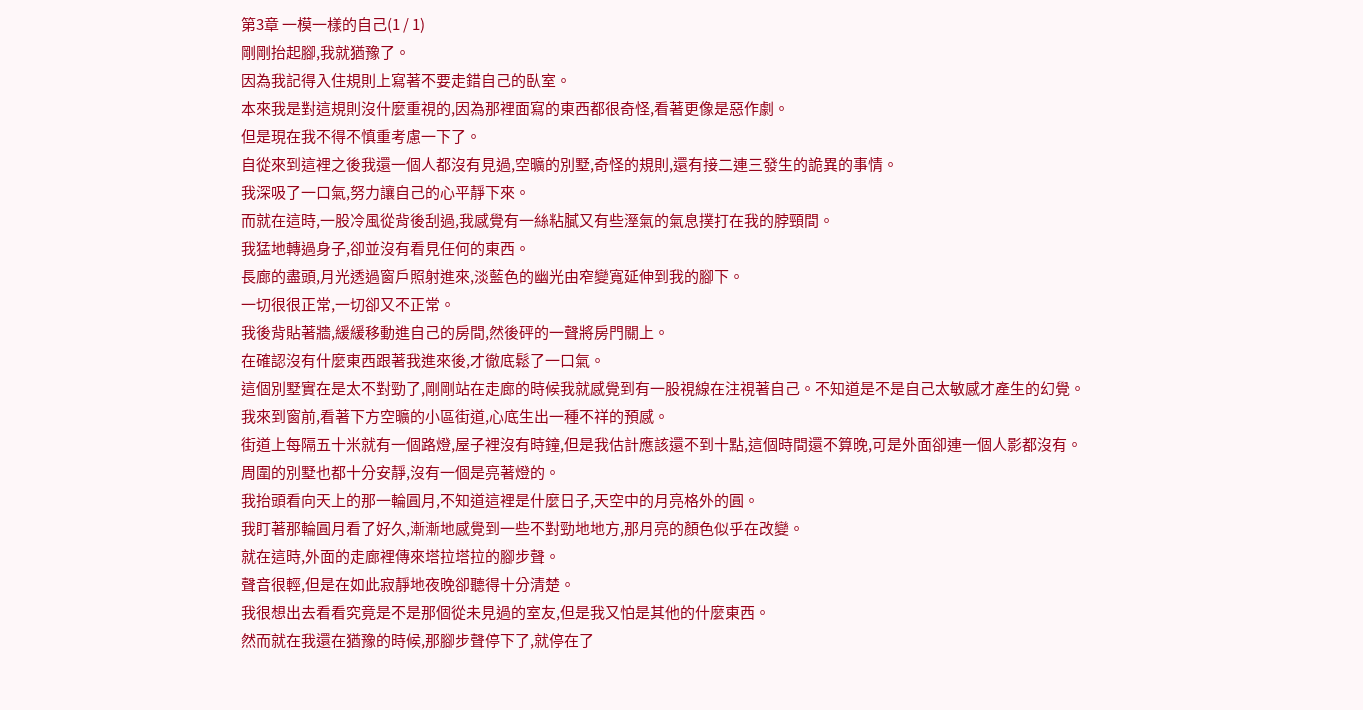第3章 一模一樣的自己(1 / 1)
剛剛抬起腳,我就猶豫了。
因為我記得入住規則上寫著不要走錯自己的臥室。
本來我是對這規則沒什麼重視的,因為那裡面寫的東西都很奇怪,看著更像是惡作劇。
但是現在我不得不慎重考慮一下了。
自從來到這裡之後我還一個人都沒有見過,空曠的別墅,奇怪的規則,還有接二連三發生的詭異的事情。
我深吸了一口氣,努力讓自己的心平靜下來。
而就在這時,一股冷風從背後刮過,我感覺有一絲粘膩又有些溼氣的氣息撲打在我的脖頸間。
我猛地轉過身子,卻並沒有看見任何的東西。
長廊的盡頭,月光透過窗戶照射進來,淡藍色的幽光由窄變寬延伸到我的腳下。
一切很很正常,一切卻又不正常。
我後背貼著牆,緩緩移動進自己的房間,然後砰的一聲將房門關上。
在確認沒有什麼東西跟著我進來後,才徹底鬆了一口氣。
這個別墅實在是太不對勁了,剛剛站在走廊的時候我就感覺到有一股視線在注視著自己。不知道是不是自己太敏感才產生的幻覺。
我來到窗前,看著下方空曠的小區街道,心底生出一種不祥的預感。
街道上每隔五十米就有一個路燈,屋子裡沒有時鐘,但是我估計應該還不到十點,這個時間還不算晚,可是外面卻連一個人影都沒有。
周圍的別墅也都十分安靜,沒有一個是亮著燈的。
我抬頭看向天上的那一輪圓月,不知道這裡是什麼日子,天空中的月亮格外的圓。
我盯著那輪圓月看了好久,漸漸地感覺到一些不對勁地地方,那月亮的顏色似乎在改變。
就在這時,外面的走廊裡傳來塔拉塔拉的腳步聲。
聲音很輕,但是在如此寂靜地夜晚卻聽得十分清楚。
我很想出去看看究竟是不是那個從未見過的室友,但是我又怕是其他的什麼東西。
然而就在我還在猶豫的時候,那腳步聲停下了,就停在了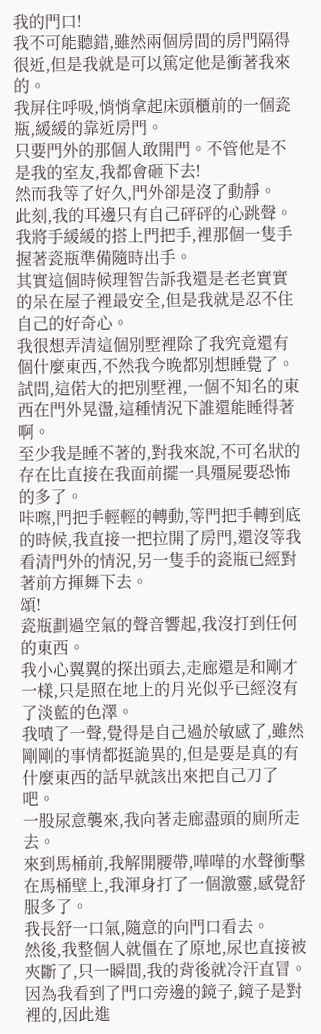我的門口!
我不可能聽錯,雖然兩個房間的房門隔得很近,但是我就是可以篤定他是衝著我來的。
我屏住呼吸,悄悄拿起床頭櫃前的一個瓷瓶,緩緩的靠近房門。
只要門外的那個人敢開門。不管他是不是我的室友,我都會砸下去!
然而我等了好久,門外卻是沒了動靜。
此刻,我的耳邊只有自己砰砰的心跳聲。
我將手緩緩的搭上門把手,裡那個一隻手握著瓷瓶準備隨時出手。
其實這個時候理智告訴我還是老老實實的呆在屋子裡最安全,但是我就是忍不住自己的好奇心。
我很想弄清這個別墅裡除了我究竟還有個什麼東西,不然我今晚都別想睡覺了。
試問,這偌大的把別墅裡,一個不知名的東西在門外晃盪,這種情況下誰還能睡得著啊。
至少我是睡不著的,對我來說,不可名狀的存在比直接在我面前擺一具殭屍要恐怖的多了。
咔嚓,門把手輕輕的轉動,等門把手轉到底的時候,我直接一把拉開了房門,還沒等我看清門外的情況,另一隻手的瓷瓶已經對著前方揮舞下去。
頌!
瓷瓶劃過空氣的聲音響起,我沒打到任何的東西。
我小心翼翼的探出頭去,走廊還是和剛才一樣,只是照在地上的月光似乎已經沒有了淡藍的色澤。
我嘖了一聲,覺得是自己過於敏感了,雖然剛剛的事情都挺詭異的,但是要是真的有什麼東西的話早就該出來把自己刀了吧。
一股尿意襲來,我向著走廊盡頭的廁所走去。
來到馬桶前,我解開腰帶,嘩嘩的水聲衝擊在馬桶壁上,我渾身打了一個激靈,感覺舒服多了。
我長舒一口氣,隨意的向門口看去。
然後,我整個人就僵在了原地,尿也直接被夾斷了,只一瞬間,我的背後就冷汗直冒。
因為我看到了門口旁邊的鏡子,鏡子是對裡的,因此進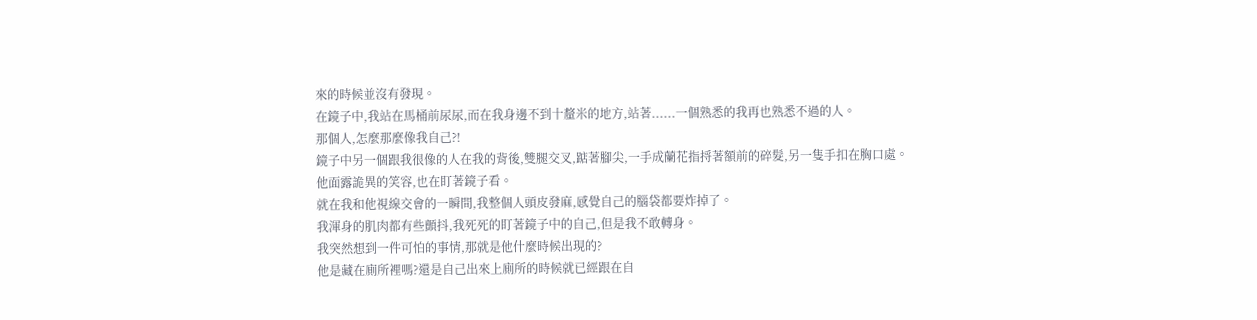來的時候並沒有發現。
在鏡子中,我站在馬桶前尿尿,而在我身邊不到十釐米的地方,站著......一個熟悉的我再也熟悉不過的人。
那個人,怎麼那麼像我自己?!
鏡子中另一個跟我很像的人在我的背後,雙腿交叉,踮著腳尖,一手成蘭花指捋著額前的碎髮,另一隻手扣在胸口處。
他面露詭異的笑容,也在盯著鏡子看。
就在我和他視線交會的一瞬間,我整個人頭皮發麻,感覺自己的腦袋都要炸掉了。
我渾身的肌肉都有些顫抖,我死死的盯著鏡子中的自己,但是我不敢轉身。
我突然想到一件可怕的事情,那就是他什麼時候出現的?
他是藏在廁所裡嗎?還是自己出來上廁所的時候就已經跟在自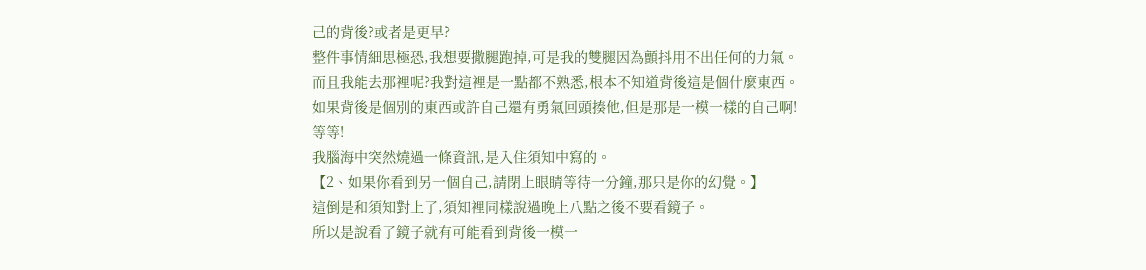己的背後?或者是更早?
整件事情細思極恐,我想要撒腿跑掉,可是我的雙腿因為顫抖用不出任何的力氣。
而且我能去那裡呢?我對這裡是一點都不熟悉,根本不知道背後這是個什麼東西。
如果背後是個別的東西或許自己還有勇氣回頭揍他,但是那是一模一樣的自己啊!
等等!
我腦海中突然燒過一條資訊,是入住須知中寫的。
【2、如果你看到另一個自己,請閉上眼睛等待一分鐘,那只是你的幻覺。】
這倒是和須知對上了,須知裡同樣說過晚上八點之後不要看鏡子。
所以是說看了鏡子就有可能看到背後一模一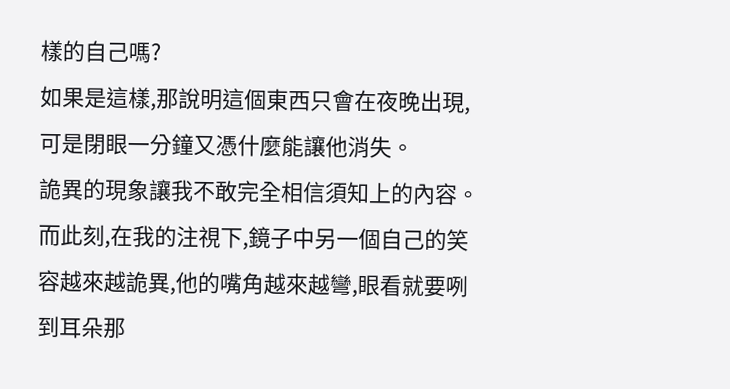樣的自己嗎?
如果是這樣,那說明這個東西只會在夜晚出現,可是閉眼一分鐘又憑什麼能讓他消失。
詭異的現象讓我不敢完全相信須知上的內容。
而此刻,在我的注視下,鏡子中另一個自己的笑容越來越詭異,他的嘴角越來越彎,眼看就要咧到耳朵那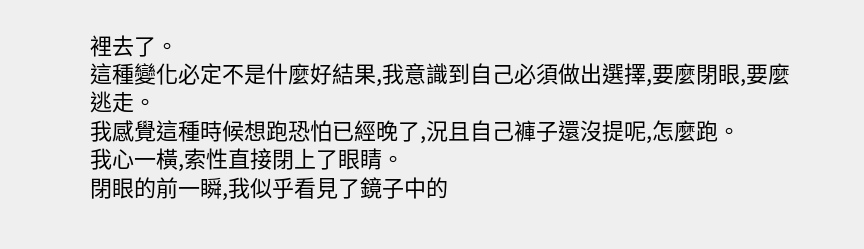裡去了。
這種變化必定不是什麼好結果,我意識到自己必須做出選擇,要麼閉眼,要麼逃走。
我感覺這種時候想跑恐怕已經晚了,況且自己褲子還沒提呢,怎麼跑。
我心一橫,索性直接閉上了眼睛。
閉眼的前一瞬,我似乎看見了鏡子中的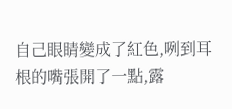自己眼睛變成了紅色,咧到耳根的嘴張開了一點,露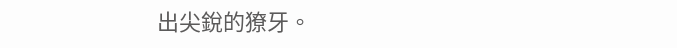出尖銳的獠牙。